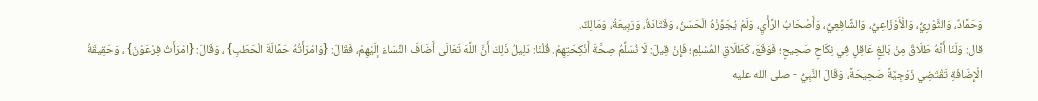وَحَمَّادٌ، وَالثَّوْرِيُّ، وَالْأَوْزَاعِيُّ، وَالشَّافِعِيُّ، وَأَصْحَابُ الرَّأْيِ، وَلَمْ يُجَوِّزْهُ الْحَسَنُ، وَقَتَادَةُ، وَرَبِيعَةُ، وَمَالِكٌ.
قال: وَلَنَا أَنَّهُ طَلَاقٌ مِنْ بَالِغٍ عَاقِلٍ فِي نِكَاحٍ صَحِيحٍ؛ فَوَقَعَ، كَطَلَاقِ المُسْلِمِ؛ فَإِنْ قِيلَ: لَا نُسَلِّمُ صِحَّةَ أَنْكِحَتِهِمْ. قُلْنَا: دَلِيلُ ذَلِكَ أَنَّ اللَّهَ تَعَالَى أَضَافَ النِّسَاءَ إلَيْهِمْ، فَقَالَ: {وَامْرَأَتُهُ حَمَّالَةَ الْحَطَبِ} ، وَقَالَ: {امْرَأَتُ فِرْعَوْنَ} ، وَحَقِيقَةُ الْإِضَافَةِ تَقْتَضِي زَوْجِيَّةً صَحِيحَةً، وَقَالَ النَّبِيُّ - صلى الله عليه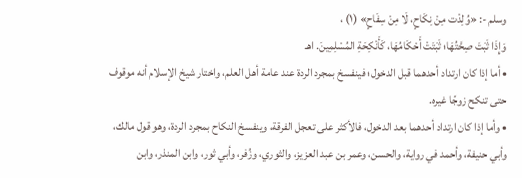وسلم -: «وُلِدْت مِنْ نِكَاحٍ، لَا مِنْ سِفَاحٍ» (١) ،
وَإِذَا ثَبَتَ صِحَّتُهَا؛ ثَبَتَتْ أَحْكَامُهَا، كَأَنْكِحَةِ المُسْلِمِينَ. اهـ
• أما إذا كان ارتداد أحدهما قبل الدخول؛ فينفسخ بمجرد الردة عند عامة أهل العلم، واختار شيخ الإسلام أنه موقوف حتى تنكح زوجًا غيره.
• وأما إذا كان ارتداد أحدهما بعد الدخول، فالأكثر على تعجل الفرقة، وينفسخ النكاح بمجرد الردة، وهو قول مالك، وأبي حنيفة، وأحمد في رواية، والحسن، وعمر بن عبد العزيز، والثوري، وزُفر، وأبي ثور، وابن المنذر، وابن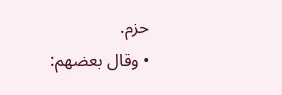حزم.
• وقال بعضهم: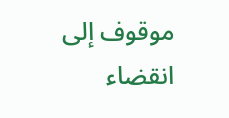موقوف إلى انقضاء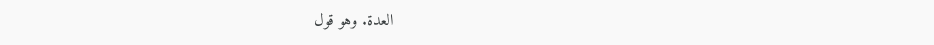العدة. وهو قول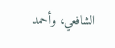الشافعي، وأحمد